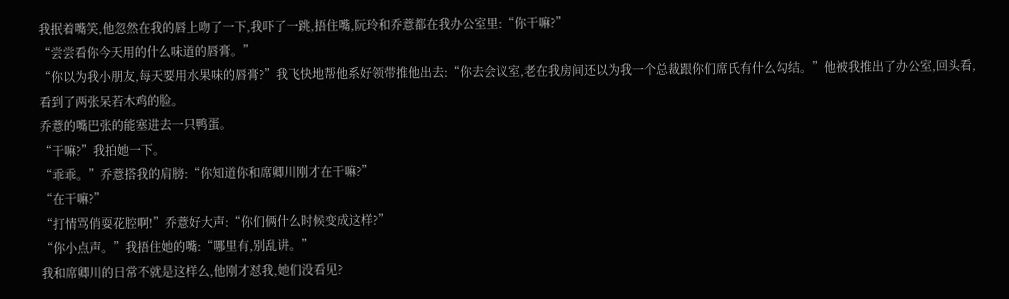我抿着嘴笑,他忽然在我的唇上吻了一下,我吓了一跳,捂住嘴,阮玲和乔薏都在我办公室里:“你干嘛?”
“尝尝看你今天用的什么味道的唇膏。”
“你以为我小朋友,每天要用水果味的唇膏?”我飞快地帮他系好领带推他出去:“你去会议室,老在我房间还以为我一个总裁跟你们席氏有什么勾结。”他被我推出了办公室,回头看,看到了两张呆若木鸡的脸。
乔薏的嘴巴张的能塞进去一只鸭蛋。
“干嘛?”我拍她一下。
“乖乖。”乔薏搭我的肩膀:“你知道你和席卿川刚才在干嘛?”
“在干嘛?”
“打情骂俏耍花腔啊!”乔薏好大声:“你们俩什么时候变成这样?”
“你小点声。”我捂住她的嘴:“哪里有,别乱讲。”
我和席卿川的日常不就是这样么,他刚才怼我,她们没看见?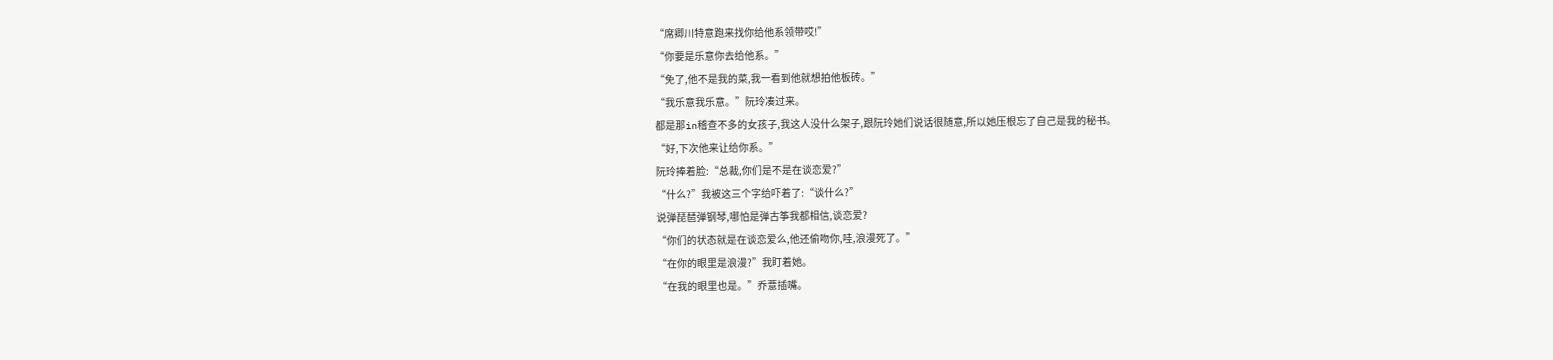“席卿川特意跑来找你给他系领带哎!”
“你要是乐意你去给他系。”
“免了,他不是我的菜,我一看到他就想拍他板砖。”
“我乐意我乐意。”阮玲凑过来。
都是那in稽查不多的女孩子,我这人没什么架子,跟阮玲她们说话很随意,所以她压根忘了自己是我的秘书。
“好,下次他来让给你系。”
阮玲捧着脸:“总裁,你们是不是在谈恋爱?”
“什么?”我被这三个字给吓着了:“谈什么?”
说弹琵琶弹钢琴,哪怕是弹古筝我都相信,谈恋爱?
“你们的状态就是在谈恋爱么,他还偷吻你,哇,浪漫死了。”
“在你的眼里是浪漫?”我盯着她。
“在我的眼里也是。”乔薏插嘴。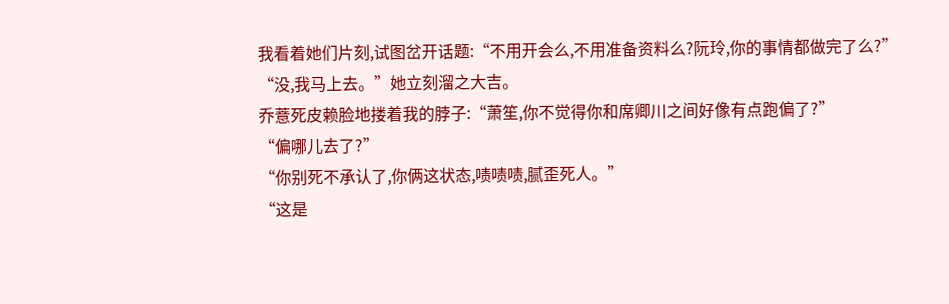我看着她们片刻,试图岔开话题:“不用开会么,不用准备资料么?阮玲,你的事情都做完了么?”
“没,我马上去。”她立刻溜之大吉。
乔薏死皮赖脸地搂着我的脖子:“萧笙,你不觉得你和席卿川之间好像有点跑偏了?”
“偏哪儿去了?”
“你别死不承认了,你俩这状态,啧啧啧,腻歪死人。”
“这是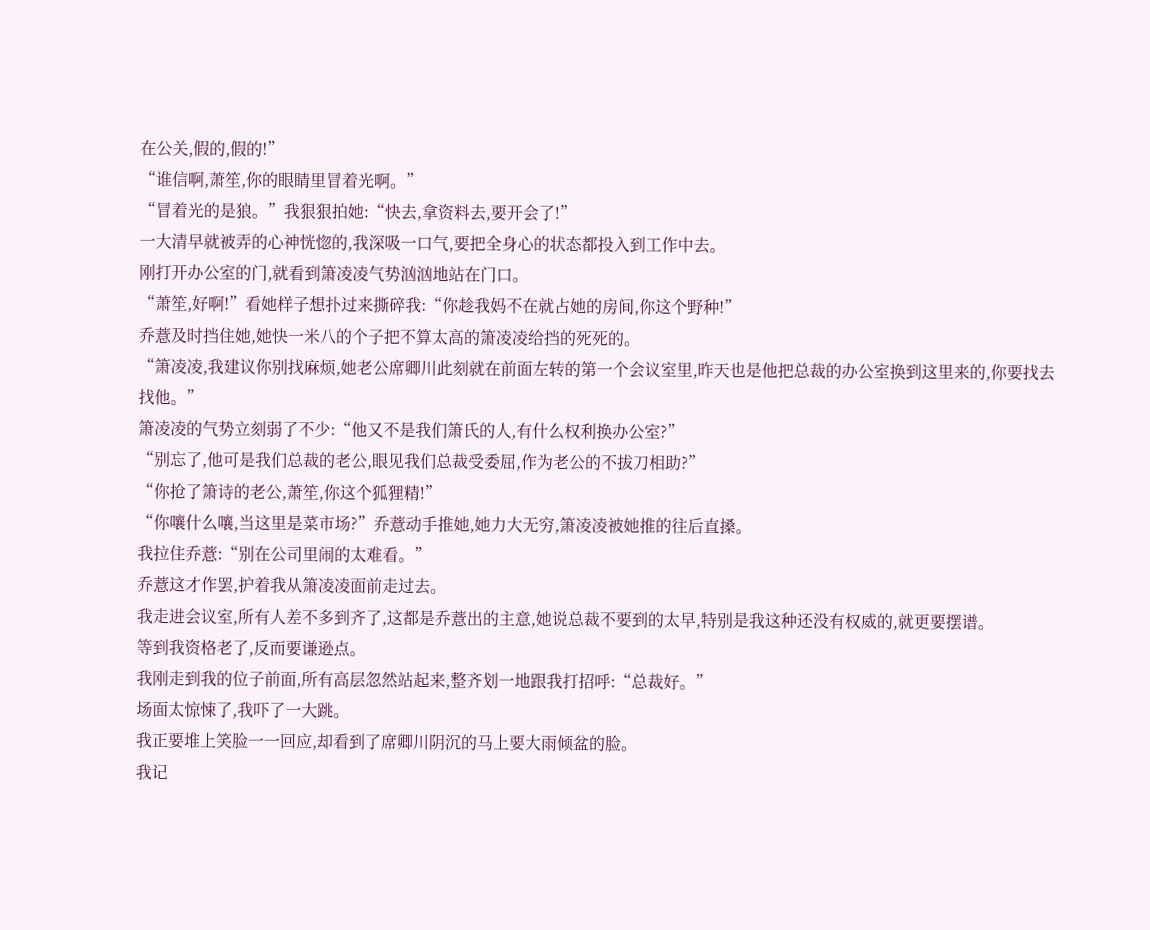在公关,假的,假的!”
“谁信啊,萧笙,你的眼睛里冒着光啊。”
“冒着光的是狼。”我狠狠拍她:“快去,拿资料去,要开会了!”
一大清早就被弄的心神恍惚的,我深吸一口气,要把全身心的状态都投入到工作中去。
刚打开办公室的门,就看到箫凌凌气势汹汹地站在门口。
“萧笙,好啊!”看她样子想扑过来撕碎我:“你趁我妈不在就占她的房间,你这个野种!”
乔薏及时挡住她,她快一米八的个子把不算太高的箫凌凌给挡的死死的。
“箫凌凌,我建议你别找麻烦,她老公席卿川此刻就在前面左转的第一个会议室里,昨天也是他把总裁的办公室换到这里来的,你要找去找他。”
箫凌凌的气势立刻弱了不少:“他又不是我们箫氏的人,有什么权利换办公室?”
“别忘了,他可是我们总裁的老公,眼见我们总裁受委屈,作为老公的不拔刀相助?”
“你抢了箫诗的老公,萧笙,你这个狐狸精!”
“你嚷什么嚷,当这里是菜市场?”乔薏动手推她,她力大无穷,箫凌凌被她推的往后直搡。
我拉住乔薏:“别在公司里闹的太难看。”
乔薏这才作罢,护着我从箫凌凌面前走过去。
我走进会议室,所有人差不多到齐了,这都是乔薏出的主意,她说总裁不要到的太早,特别是我这种还没有权威的,就更要摆谱。
等到我资格老了,反而要谦逊点。
我刚走到我的位子前面,所有高层忽然站起来,整齐划一地跟我打招呼:“总裁好。”
场面太惊悚了,我吓了一大跳。
我正要堆上笑脸一一回应,却看到了席卿川阴沉的马上要大雨倾盆的脸。
我记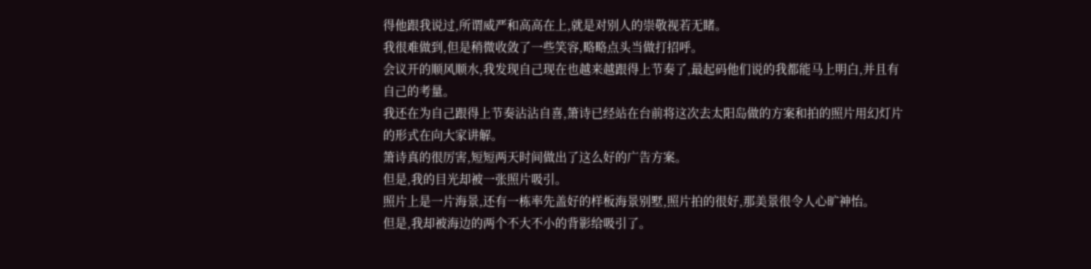得他跟我说过,所谓威严和高高在上,就是对别人的崇敬视若无睹。
我很难做到,但是稍微收敛了一些笑容,略略点头当做打招呼。
会议开的顺风顺水,我发现自己现在也越来越跟得上节奏了,最起码他们说的我都能马上明白,并且有自己的考量。
我还在为自己跟得上节奏沾沾自喜,箫诗已经站在台前将这次去太阳岛做的方案和拍的照片用幻灯片的形式在向大家讲解。
箫诗真的很厉害,短短两天时间做出了这么好的广告方案。
但是,我的目光却被一张照片吸引。
照片上是一片海景,还有一栋率先盖好的样板海景别墅,照片拍的很好,那美景很令人心旷神怡。
但是,我却被海边的两个不大不小的背影给吸引了。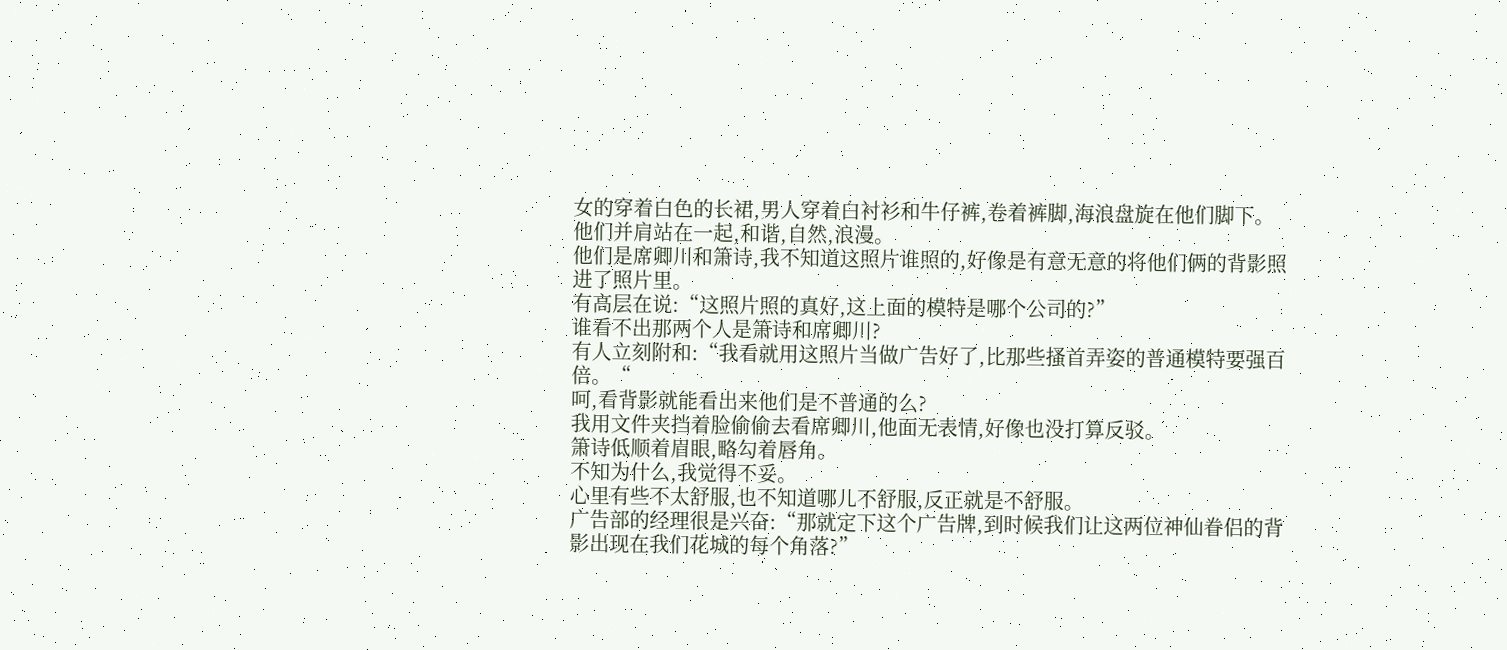女的穿着白色的长裙,男人穿着白衬衫和牛仔裤,卷着裤脚,海浪盘旋在他们脚下。
他们并肩站在一起,和谐,自然,浪漫。
他们是席卿川和箫诗,我不知道这照片谁照的,好像是有意无意的将他们俩的背影照进了照片里。
有高层在说:“这照片照的真好,这上面的模特是哪个公司的?”
谁看不出那两个人是箫诗和席卿川?
有人立刻附和:“我看就用这照片当做广告好了,比那些搔首弄姿的普通模特要强百倍。“
呵,看背影就能看出来他们是不普通的么?
我用文件夹挡着脸偷偷去看席卿川,他面无表情,好像也没打算反驳。
箫诗低顺着眉眼,略勾着唇角。
不知为什么,我觉得不妥。
心里有些不太舒服,也不知道哪儿不舒服,反正就是不舒服。
广告部的经理很是兴奋:“那就定下这个广告牌,到时候我们让这两位神仙眷侣的背影出现在我们花城的每个角落?”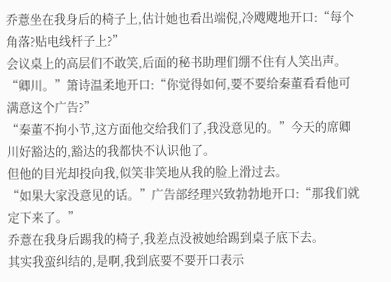乔薏坐在我身后的椅子上,估计她也看出端倪,冷飕飕地开口:“每个角落?贴电线杆子上?”
会议桌上的高层们不敢笑,后面的秘书助理们绷不住有人笑出声。
“卿川。”箫诗温柔地开口:“你觉得如何,要不要给秦董看看他可满意这个广告?”
“秦董不拘小节,这方面他交给我们了,我没意见的。”今天的席卿川好豁达的,豁达的我都快不认识他了。
但他的目光却投向我,似笑非笑地从我的脸上滑过去。
“如果大家没意见的话。”广告部经理兴致勃勃地开口:“那我们就定下来了。”
乔薏在我身后踢我的椅子,我差点没被她给踢到桌子底下去。
其实我蛮纠结的,是啊,我到底要不要开口表示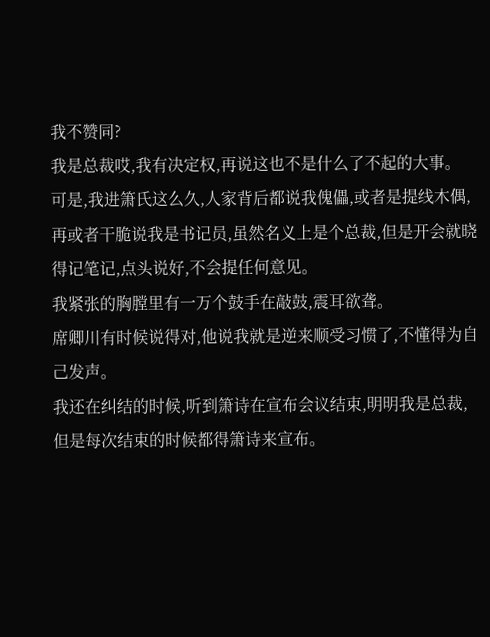我不赞同?
我是总裁哎,我有决定权,再说这也不是什么了不起的大事。
可是,我进箫氏这么久,人家背后都说我傀儡,或者是提线木偶,再或者干脆说我是书记员,虽然名义上是个总裁,但是开会就晓得记笔记,点头说好,不会提任何意见。
我紧张的胸膛里有一万个鼓手在敲鼓,震耳欲聋。
席卿川有时候说得对,他说我就是逆来顺受习惯了,不懂得为自己发声。
我还在纠结的时候,听到箫诗在宣布会议结束,明明我是总裁,但是每次结束的时候都得箫诗来宣布。